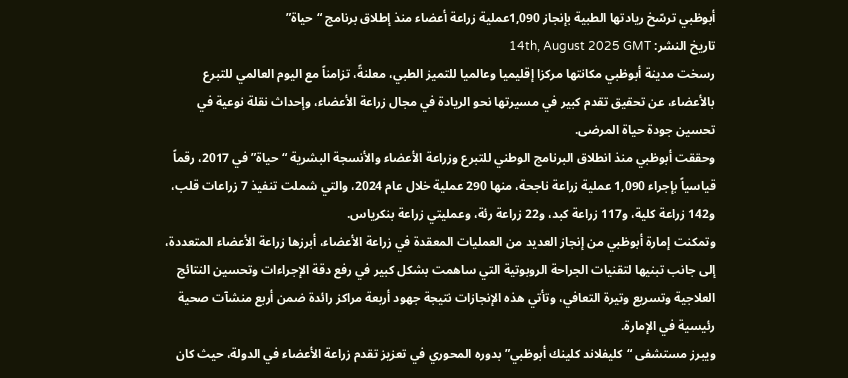أبوظبي ترسّخ ريادتها الطبية بإنجاز 1,090عملية زراعة أعضاء منذ إطلاق برنامج “حياة”
تاريخ النشر: 14th, August 2025 GMT
رسخت مدينة أبوظبي مكانتها مركزا إقليميا وعالميا للتميز الطبي، معلنةً، تزامناً مع اليوم العالمي للتبرع بالأعضاء، عن تحقيق تقدم كبير في مسيرتها نحو الريادة في مجال زراعة الأعضاء، وإحداث نقلة نوعية في تحسين جودة حياة المرضى.
وحققت أبوظبي منذ انطلاق البرنامج الوطني للتبرع وزراعة الأعضاء والأنسجة البشرية “حياة” في 2017، رقماً قياسياً بإجراء 1,090 عملية زراعة ناجحة، منها 290 عملية خلال عام 2024، والتي شملت تنفيذ 7 زراعات قلب، و142 زراعة كلية، و117 زراعة كبد، و22 زراعة رئة، وعمليتي زراعة بنكرياس.
وتمكنت إمارة أبوظبي من إنجاز العديد من العمليات المعقدة في زراعة الأعضاء، أبرزها زراعة الأعضاء المتعددة، إلى جانب تبنيها لتقنيات الجراحة الروبوتية التي ساهمت بشكل كبير في رفع دقة الإجراءات وتحسين النتائج العلاجية وتسريع وتيرة التعافي، وتأتي هذه الإنجازات نتيجة جهود أربعة مراكز رائدة ضمن أربع منشآت صحية رئيسية في الإمارة.
ويبرز مستشفى “كليفلاند كلينك أبوظبي” بدوره المحوري في تعزيز تقدم زراعة الأعضاء في الدولة، حيث كان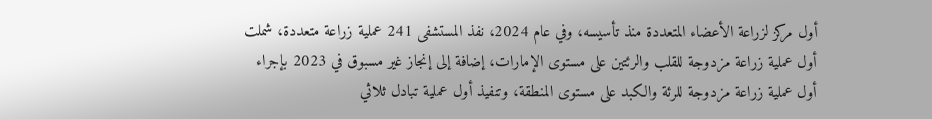أول مركز لزراعة الأعضاء المتعددة منذ تأسيسه، وفي عام 2024، نفذ المستشفى 241 عملية زراعة متعددة، شملت أول عملية زراعة مزدوجة للقلب والرئتين على مستوى الإمارات، إضافة إلى إنجاز غير مسبوق في 2023 بإجراء أول عملية زراعة مزدوجة للرئة والكبد على مستوى المنطقة، وتنفيذ أول عملية تبادل ثلاثي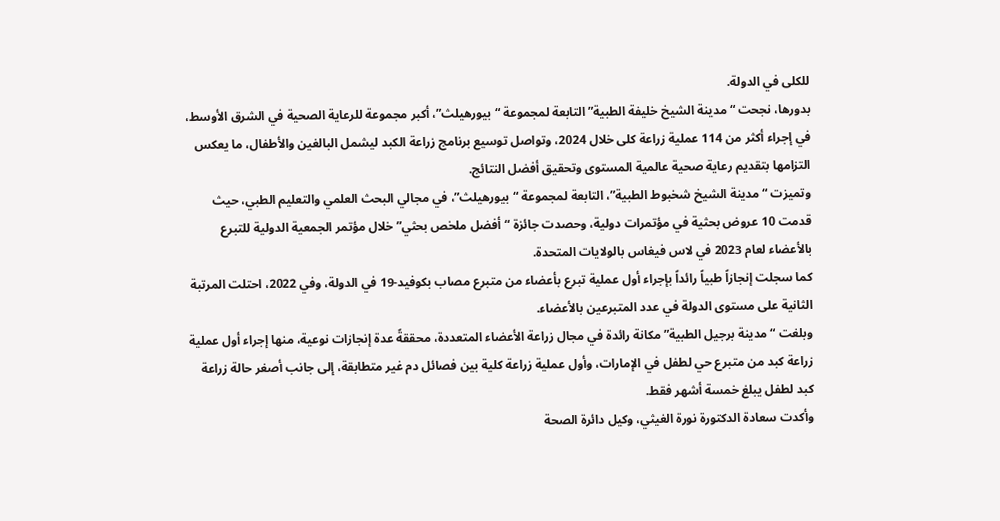للكلى في الدولة.
بدورها، نجحت “مدينة الشيخ خليفة الطبية” التابعة لمجموعة “بيورهيلث”، أكبر مجموعة للرعاية الصحية في الشرق الأوسط، في إجراء أكثر من 114 عملية زراعة كلى خلال 2024، وتواصل توسيع برنامج زراعة الكبد ليشمل البالغين والأطفال، ما يعكس التزامها بتقديم رعاية صحية عالمية المستوى وتحقيق أفضل النتائج.
وتميزت “مدينة الشيخ شخبوط الطبية”، التابعة لمجموعة “بيورهيلث”، في مجالي البحث العلمي والتعليم الطبي، حيث قدمت 10 عروض بحثية في مؤتمرات دولية، وحصدت جائزة “أفضل ملخص بحثي” خلال مؤتمر الجمعية الدولية للتبرع بالأعضاء لعام 2023 في لاس فيغاس بالولايات المتحدة.
كما سجلت إنجازاً طبياً رائداً بإجراء أول عملية تبرع بأعضاء من متبرع مصاب بكوفيد-19 في الدولة، وفي 2022، احتلت المرتبة الثانية على مستوى الدولة في عدد المتبرعين بالأعضاء.
وبلغت “مدينة برجيل الطبية” مكانة رائدة في مجال زراعة الأعضاء المتعددة، محققةً عدة إنجازات نوعية، منها إجراء أول عملية زراعة كبد من متبرع حي لطفل في الإمارات، وأول عملية زراعة كلية بين فصائل دم غير متطابقة، إلى جانب أصغر حالة زراعة كبد لطفل يبلغ خمسة أشهر فقط.
وأكدت سعادة الدكتورة نورة الغيثي، وكيل دائرة الصحة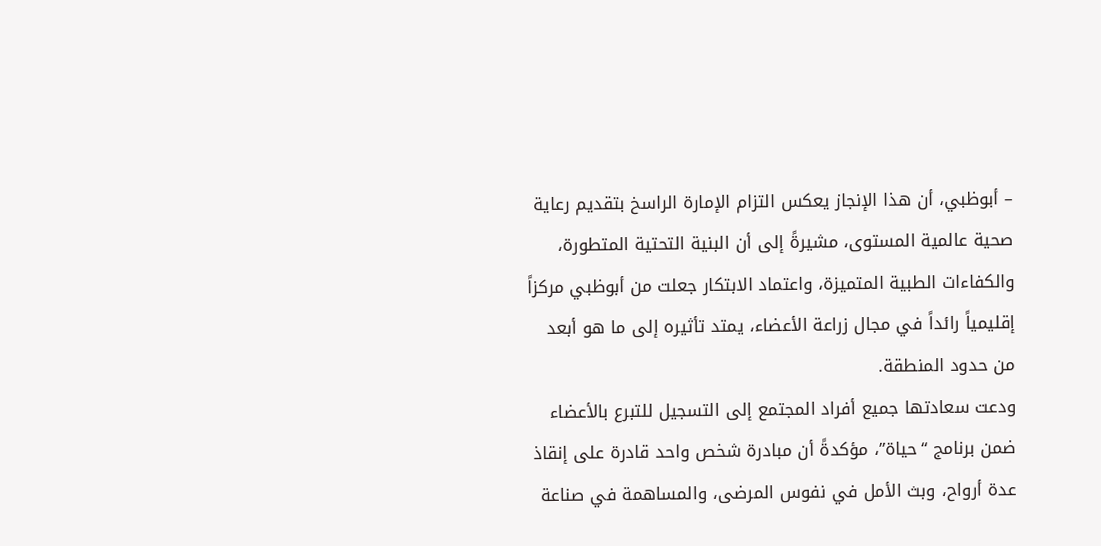– أبوظبي، أن هذا الإنجاز يعكس التزام الإمارة الراسخ بتقديم رعاية صحية عالمية المستوى، مشيرةً إلى أن البنية التحتية المتطورة، والكفاءات الطبية المتميزة، واعتماد الابتكار جعلت من أبوظبي مركزاً إقليمياً رائداً في مجال زراعة الأعضاء، يمتد تأثيره إلى ما هو أبعد من حدود المنطقة.
ودعت سعادتها جميع أفراد المجتمع إلى التسجيل للتبرع بالأعضاء ضمن برنامج “حياة”، مؤكدةً أن مبادرة شخص واحد قادرة على إنقاذ عدة أرواح، وبث الأمل في نفوس المرضى، والمساهمة في صناعة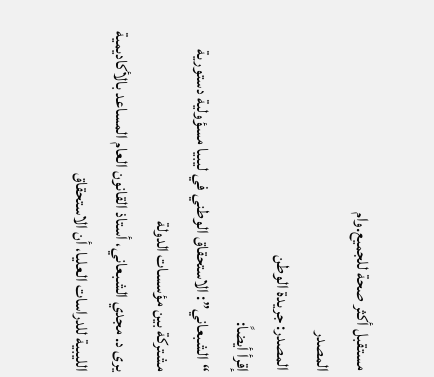مستقبل أكثر صحة للجميع.وام
المصدر
المصدر: جريدة الوطن
إقرأ أيضاً:
“الشبعاني”: الاستحقاق الوطني في ليبيا مسؤولية دستورية مشتركة بين مؤسسات الدولة
يرى د. مجدي الشبعاني، أستاذ القانون العام المساعد بالأكاديمية الليبية للدراسات العليا، أن الاستحقاق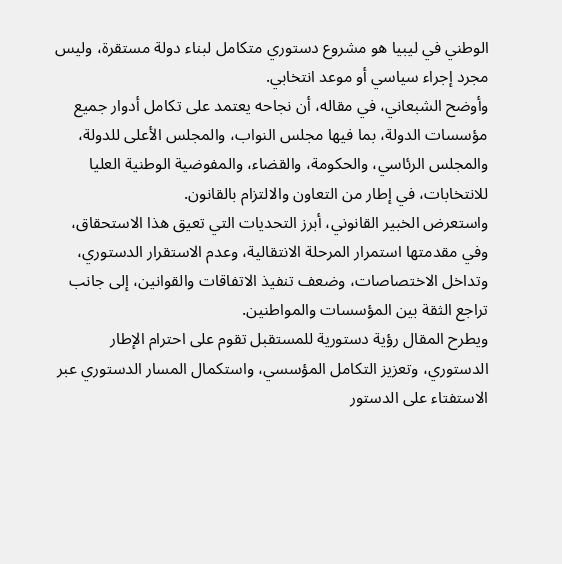الوطني في ليبيا هو مشروع دستوري متكامل لبناء دولة مستقرة، وليس مجرد إجراء سياسي أو موعد انتخابي.
وأوضح الشبعاني، في مقاله، أن نجاحه يعتمد على تكامل أدوار جميع مؤسسات الدولة، بما فيها مجلس النواب، والمجلس الأعلى للدولة، والمجلس الرئاسي، والحكومة، والقضاء، والمفوضية الوطنية العليا للانتخابات، في إطار من التعاون والالتزام بالقانون.
واستعرض الخبير القانوني، أبرز التحديات التي تعيق هذا الاستحقاق، وفي مقدمتها استمرار المرحلة الانتقالية، وعدم الاستقرار الدستوري، وتداخل الاختصاصات، وضعف تنفيذ الاتفاقات والقوانين، إلى جانب تراجع الثقة بين المؤسسات والمواطنين.
ويطرح المقال رؤية دستورية للمستقبل تقوم على احترام الإطار الدستوري، وتعزيز التكامل المؤسسي، واستكمال المسار الدستوري عبر الاستفتاء على الدستور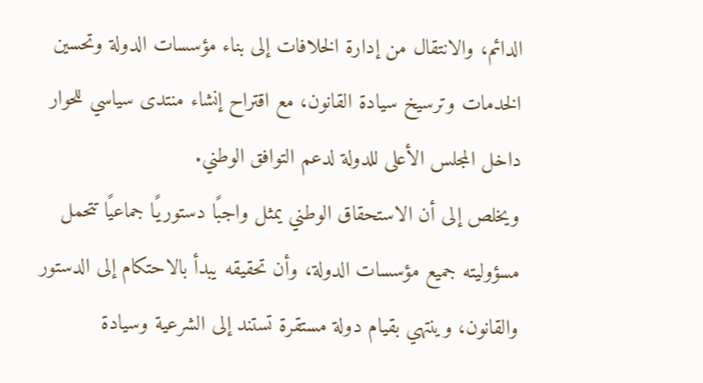الدائم، والانتقال من إدارة الخلافات إلى بناء مؤسسات الدولة وتحسين الخدمات وترسيخ سيادة القانون، مع اقتراح إنشاء منتدى سياسي للحوار داخل المجلس الأعلى للدولة لدعم التوافق الوطني.
ويخلص إلى أن الاستحقاق الوطني يمثل واجبًا دستوريًا جماعيًا تتحمل مسؤوليته جميع مؤسسات الدولة، وأن تحقيقه يبدأ بالاحتكام إلى الدستور والقانون، وينتهي بقيام دولة مستقرة تستند إلى الشرعية وسيادة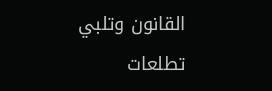القانون وتلبي تطلعات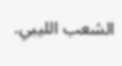الشعب الليبي.